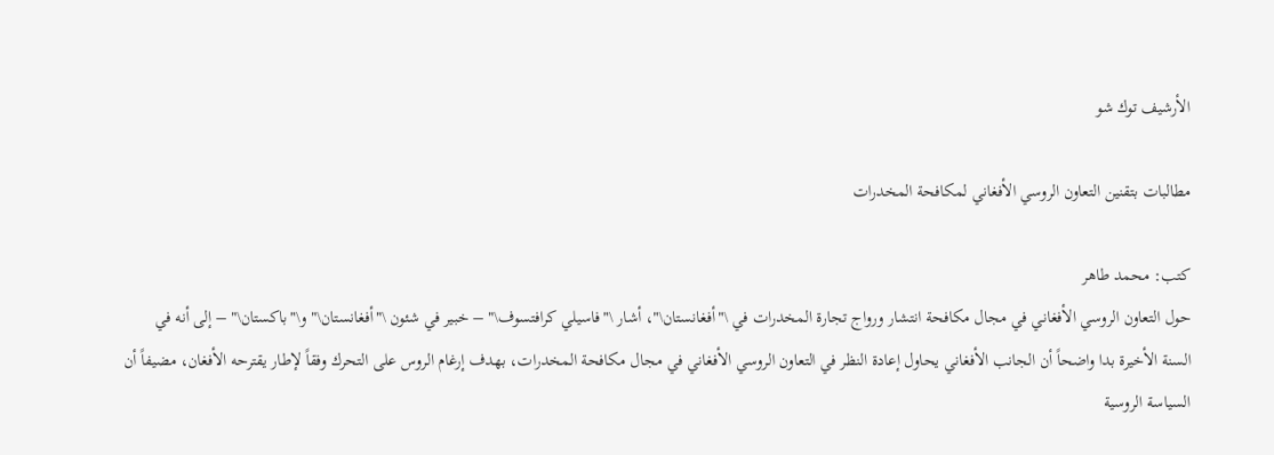الأرشيف توك شو

مطالبات بتقنين التعاون الروسي الأفغاني لمكافحة المخدرات

كتب: محمد طاهر
حول التعاون الروسي الأفغاني في مجال مكافحة انتشار ورواج تجارة المخدرات في \"أفغانستان\"، أشار \"فاسيلي كرافتسوف\" – خبير في شئون \"أفغانستان\" و\"باكستان\" – إلى أنه في السنة الأخيرة بدا واضحاً أن الجانب الأفغاني يحاول إعادة النظر في التعاون الروسي الأفغاني في مجال مكافحة المخدرات، بهدف إرغام الروس على التحرك وفقاً لإطار يقترحه الأفغان، مضيفاً أن السياسة الروسية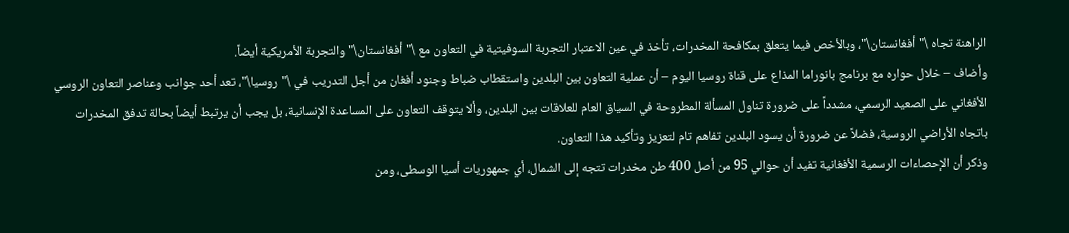الراهنة تجاه \"أفغانستان\"، وبالأخص فيما يتعلق بمكافحة المخدرات، تأخذ في عين الاعتبار التجربة السوفيتية في التعاون مع \"أفغانستان\" والتجربة الأمريكية أيضاً.
وأضاف – خلال حواره مع برنامج بانوراما المذاع على قناة روسيا اليوم – أن عملية التعاون بين البلدين واستقطاب ضباط وجنود أفغان من أجل التدريب في \"روسيا\"، تعد أحد جوانب وعناصر التعاون الروسي الأفغاني على الصعيد الرسمي، مشدداً على ضرورة تناول المسألة المطروحة في السياق العام للعلاقات بين البلدين، وألا يتوقف التعاون على المساعدة الإنسانية، بل يجب أن يرتبط أيضاً بحالة تدفق المخدرات باتجاه الأراضي الروسية، فضلاً عن ضرورة أن يسود البلدين تفاهم تام لتعزيز وتأكيد هذا التعاون.
وذكر أن الإحصاءات الرسمية الأفغانية تفيد أن حوالي 95 من أصل 400 طن مخدرات تتجه إلى الشمال، أي جمهوريات أسيا الوسطى، ومن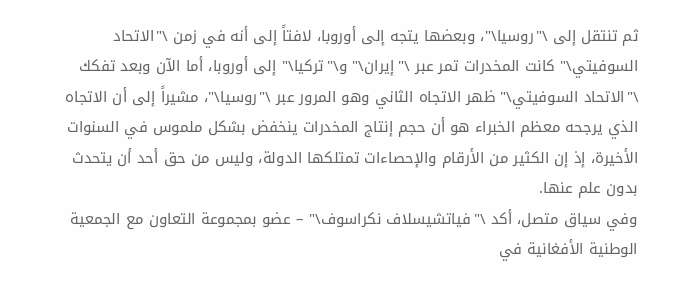ثم تنتقل إلى \"روسيا\"، وبعضها يتجه إلى أوروبا، لافتاً إلى أنه في زمن \"الاتحاد السوفيتي\" كانت المخدرات تمر عبر \"إيران\" و\"تركيا\" إلى أوروبا، أما الآن وبعد تفكك \"الاتحاد السوفيتي\" ظهر الاتجاه الثاني وهو المرور عبر \"روسيا\"، مشيراً إلى أن الاتجاه الذي يرجحه معظم الخبراء هو أن حجم إنتاج المخدرات ينخفض بشكل ملموس في السنوات الأخيرة، إذ إن الكثير من الأرقام والإحصاءات تمتلكها الدولة، وليس من حق أحد أن يتحدث بدون علم عنها.
وفي سياق متصل، أكد \"فياتشيسلاف نكراسوف\" – عضو بمجموعة التعاون مع الجمعية الوطنية الأفغانية في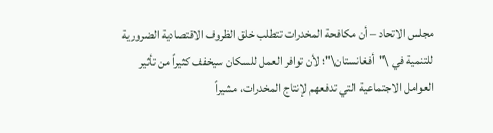مجلس الاتحاد – أن مكافحة المخدرات تتطلب خلق الظروف الاقتصادية الضرورية للتنمية في \"أفغانستان\"؛ لأن توافر العمل للسكان سيخفف كثيراً من تأثير العوامل الاجتماعية التي تدفعهم لإنتاج المخدرات، مشيراً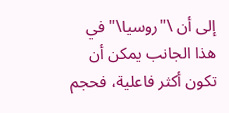إلى أن \"روسيا\" في هذا الجانب يمكن أن تكون أكثر فاعلية، فحجم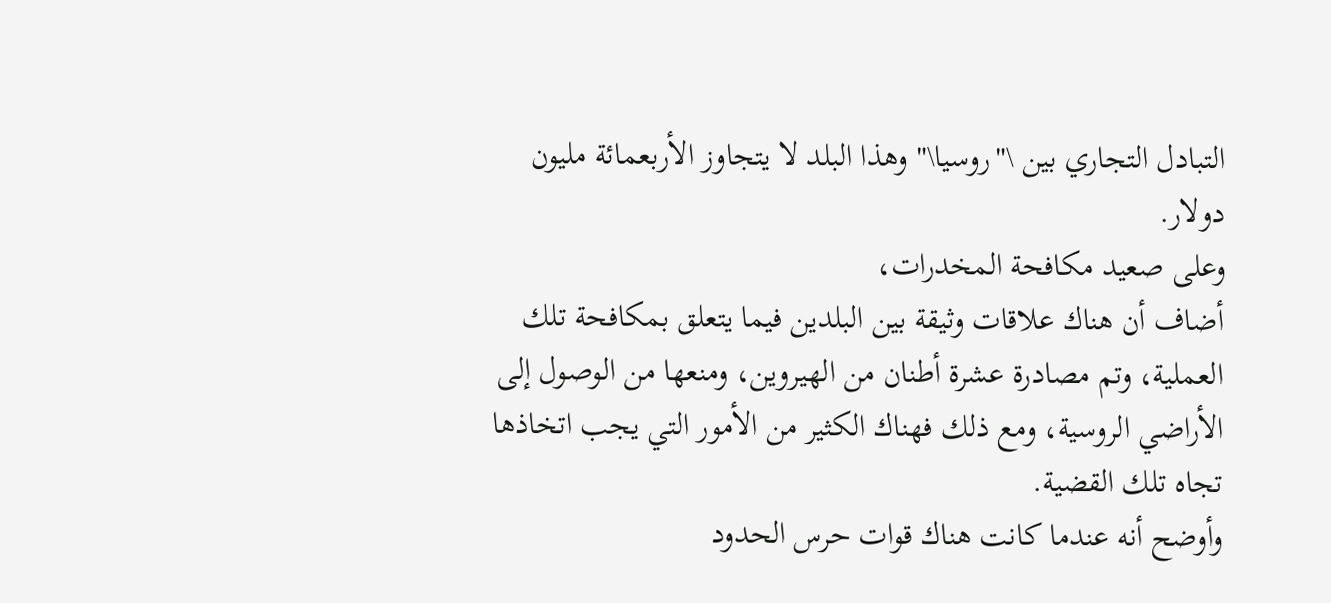التبادل التجاري بين \"روسيا\" وهذا البلد لا يتجاوز الأربعمائة مليون دولار.
وعلى صعيد مكافحة المخدرات،
أضاف أن هناك علاقات وثيقة بين البلدين فيما يتعلق بمكافحة تلك العملية، وتم مصادرة عشرة أطنان من الهيروين، ومنعها من الوصول إلى الأراضي الروسية، ومع ذلك فهناك الكثير من الأمور التي يجب اتخاذها تجاه تلك القضية.
وأوضح أنه عندما كانت هناك قوات حرس الحدود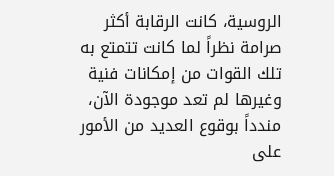الروسية، كانت الرقابة أكثر صرامة نظراً لما كانت تتمتع به تلك القوات من إمكانات فنية وغيرها لم تعد موجودة الآن، مندداً بوقوع العديد من الأمور على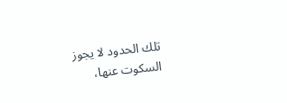تلك الحدود لا يجوز السكوت عنها،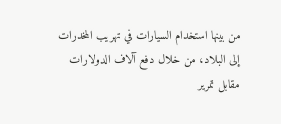من بينها استخدام السيارات في تهريب المخدرات إلى البلاد، من خلال دفع آلاف الدولارات مقابل تمرير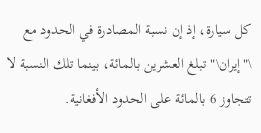كل سيارة، إذ إن نسبة المصادرة في الحدود مع \"إيران\" تبلغ العشرين بالمائة، بينما تلك النسبة لا تتجاوز 6 بالمائة على الحدود الأفغانية.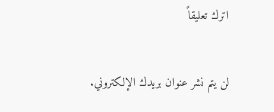اترك تعليقاً

لن يتم نشر عنوان بريدك الإلكتروني.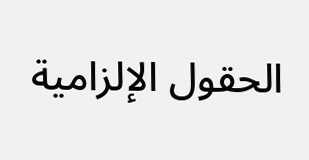الحقول الإلزامية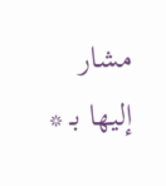مشار إليها بـ *